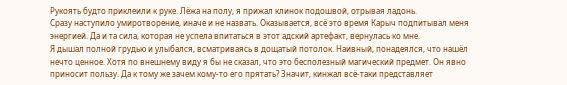Рукоять будто приклеили к руке. Лёжа на полу, я прижал клинок подошвой, отрывая ладонь.
Сразу наступило умиротворение, иначе и не назвать. Оказывается, всё это время Карыч подпитывал меня энергией. Да и та сила, которая не успела впитаться в этот адский артефакт, вернулась ко мне.
Я дышал полной грудью и улыбался, всматриваясь в дощатый потолок. Наивный, понадеялся, что нашёл нечто ценное. Хотя по внешнему виду я бы не сказал, что это бесполезный магический предмет. Он явно приносит пользу. Да к тому же зачем кому-то его прятать? Значит, кинжал всё-таки представляет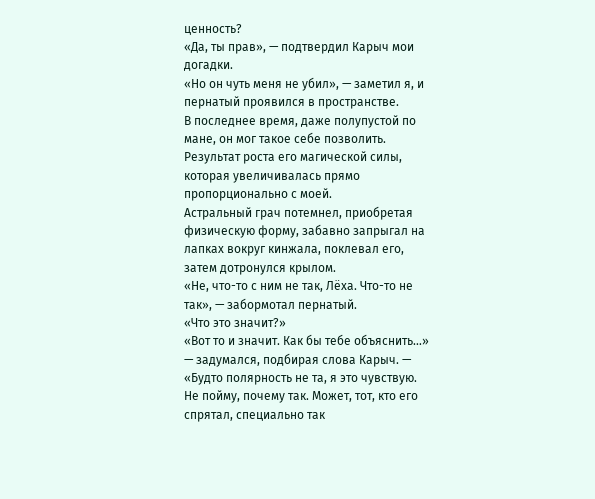ценность?
«Да, ты прав», — подтвердил Карыч мои догадки.
«Но он чуть меня не убил», — заметил я, и пернатый проявился в пространстве.
В последнее время, даже полупустой по мане, он мог такое себе позволить. Результат роста его магической силы, которая увеличивалась прямо пропорционально с моей.
Астральный грач потемнел, приобретая физическую форму, забавно запрыгал на лапках вокруг кинжала, поклевал его, затем дотронулся крылом.
«Не, что-то с ним не так, Лёха. Что-то не так», — забормотал пернатый.
«Что это значит?»
«Вот то и значит. Как бы тебе объяснить…» — задумался, подбирая слова Карыч. — «Будто полярность не та, я это чувствую. Не пойму, почему так. Может, тот, кто его спрятал, специально так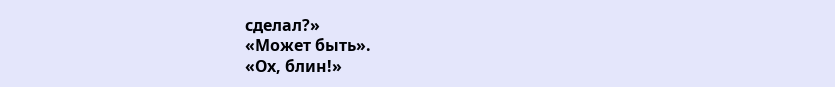сделал?»
«Может быть».
«Ох, блин!»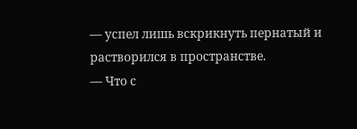— успел лишь вскрикнуть пернатый и растворился в пространстве.
— Что с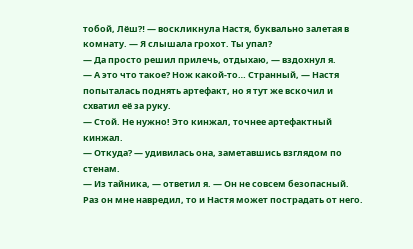тобой, Лёш⁈ — воскликнула Настя, буквально залетая в комнату. — Я слышала грохот. Ты упал?
— Да просто решил прилечь, отдыхаю, — вздохнул я.
— А это что такое? Нож какой-то… Странный, — Настя попыталась поднять артефакт, но я тут же вскочил и схватил её за руку.
— Стой. Не нужно! Это кинжал, точнее артефактный кинжал.
— Откуда? — удивилась она, заметавшись взглядом по стенам.
— Из тайника, — ответил я. — Он не совсем безопасный.
Раз он мне навредил, то и Настя может пострадать от него.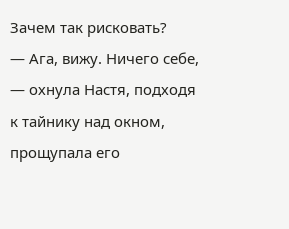Зачем так рисковать?
— Ага, вижу. Ничего себе, — охнула Настя, подходя к тайнику над окном, прощупала его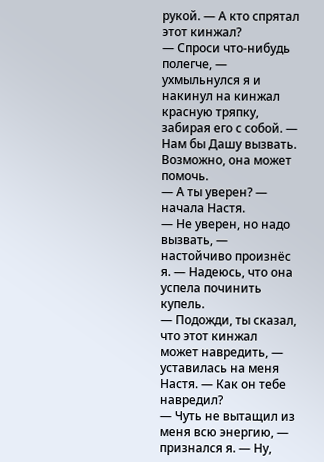рукой. — А кто спрятал этот кинжал?
— Спроси что-нибудь полегче, — ухмыльнулся я и накинул на кинжал красную тряпку, забирая его с собой. — Нам бы Дашу вызвать. Возможно, она может помочь.
— А ты уверен? — начала Настя.
— Не уверен, но надо вызвать, — настойчиво произнёс я. — Надеюсь, что она успела починить купель.
— Подожди, ты сказал, что этот кинжал может навредить, — уставилась на меня Настя. — Как он тебе навредил?
— Чуть не вытащил из меня всю энергию, — признался я. — Ну,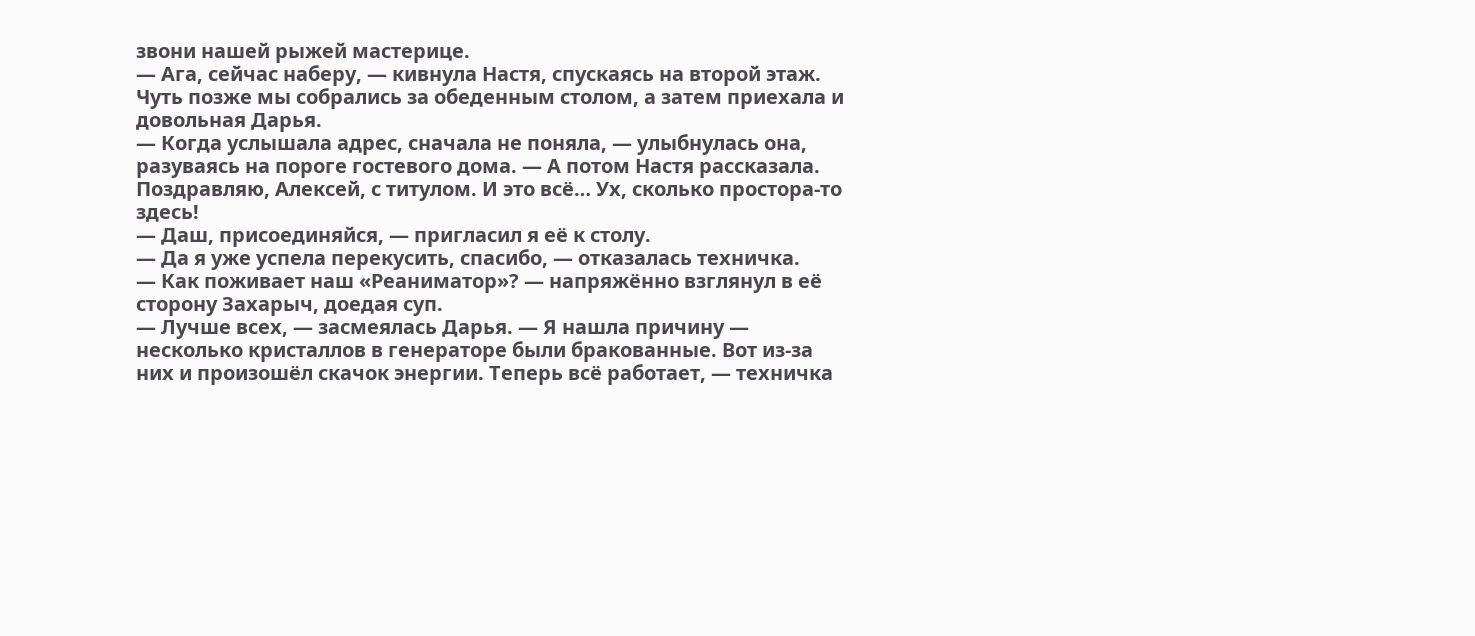звони нашей рыжей мастерице.
— Ага, сейчас наберу, — кивнула Настя, спускаясь на второй этаж.
Чуть позже мы собрались за обеденным столом, а затем приехала и довольная Дарья.
— Когда услышала адрес, сначала не поняла, — улыбнулась она, разуваясь на пороге гостевого дома. — А потом Настя рассказала. Поздравляю, Алексей, с титулом. И это всё… Ух, сколько простора-то здесь!
— Даш, присоединяйся, — пригласил я её к столу.
— Да я уже успела перекусить, спасибо, — отказалась техничка.
— Как поживает наш «Реаниматор»? — напряжённо взглянул в её сторону Захарыч, доедая суп.
— Лучше всех, — засмеялась Дарья. — Я нашла причину — несколько кристаллов в генераторе были бракованные. Вот из-за них и произошёл скачок энергии. Теперь всё работает, — техничка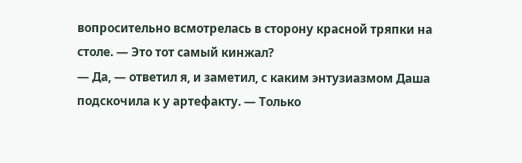вопросительно всмотрелась в сторону красной тряпки на столе. — Это тот самый кинжал?
— Да, — ответил я, и заметил, с каким энтузиазмом Даша подскочила к у артефакту. — Только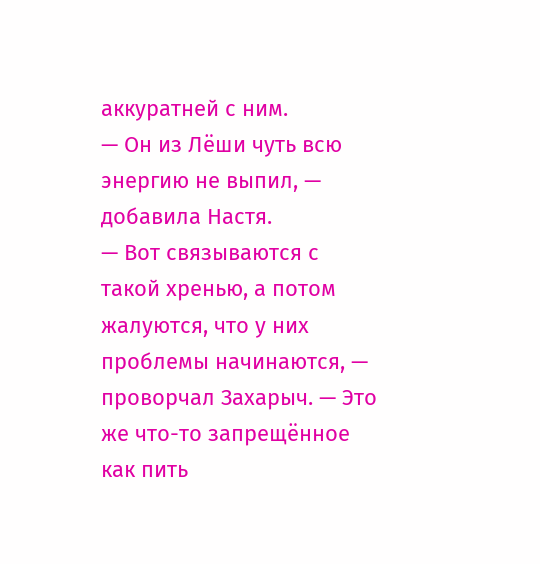аккуратней с ним.
— Он из Лёши чуть всю энергию не выпил, — добавила Настя.
— Вот связываются с такой хренью, а потом жалуются, что у них проблемы начинаются, — проворчал Захарыч. — Это же что-то запрещённое как пить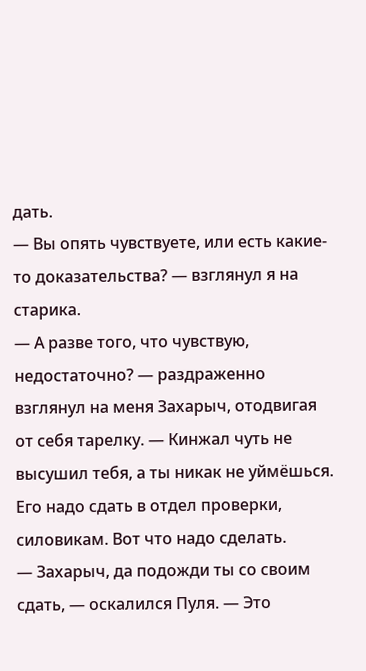дать.
— Вы опять чувствуете, или есть какие-то доказательства? — взглянул я на старика.
— А разве того, что чувствую, недостаточно? — раздраженно взглянул на меня Захарыч, отодвигая от себя тарелку. — Кинжал чуть не высушил тебя, а ты никак не уймёшься. Его надо сдать в отдел проверки, силовикам. Вот что надо сделать.
— Захарыч, да подожди ты со своим сдать, — оскалился Пуля. — Это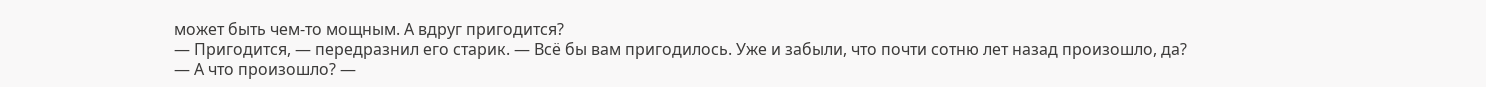может быть чем-то мощным. А вдруг пригодится?
— Пригодится, — передразнил его старик. — Всё бы вам пригодилось. Уже и забыли, что почти сотню лет назад произошло, да?
— А что произошло? —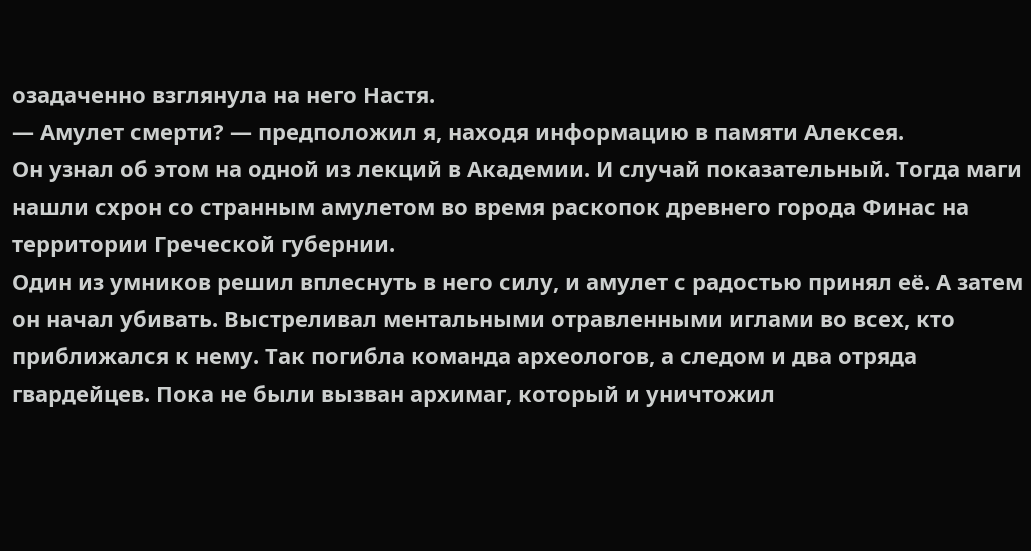озадаченно взглянула на него Настя.
— Амулет смерти? — предположил я, находя информацию в памяти Алексея.
Он узнал об этом на одной из лекций в Академии. И случай показательный. Тогда маги нашли схрон со странным амулетом во время раскопок древнего города Финас на территории Греческой губернии.
Один из умников решил вплеснуть в него силу, и амулет с радостью принял её. А затем он начал убивать. Выстреливал ментальными отравленными иглами во всех, кто приближался к нему. Так погибла команда археологов, а следом и два отряда гвардейцев. Пока не были вызван архимаг, который и уничтожил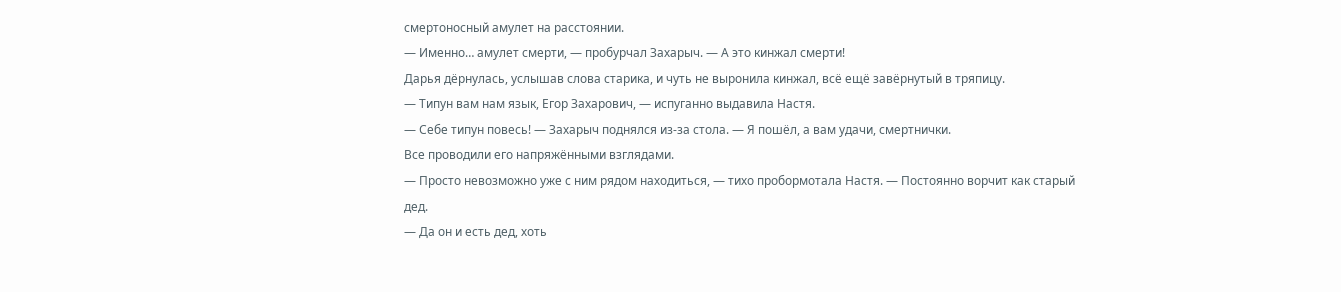смертоносный амулет на расстоянии.
— Именно… амулет смерти, — пробурчал Захарыч. — А это кинжал смерти!
Дарья дёрнулась, услышав слова старика, и чуть не выронила кинжал, всё ещё завёрнутый в тряпицу.
— Типун вам нам язык, Егор Захарович, — испуганно выдавила Настя.
— Себе типун повесь! — Захарыч поднялся из-за стола. — Я пошёл, а вам удачи, смертнички.
Все проводили его напряжёнными взглядами.
— Просто невозможно уже с ним рядом находиться, — тихо пробормотала Настя. — Постоянно ворчит как старый дед.
— Да он и есть дед, хоть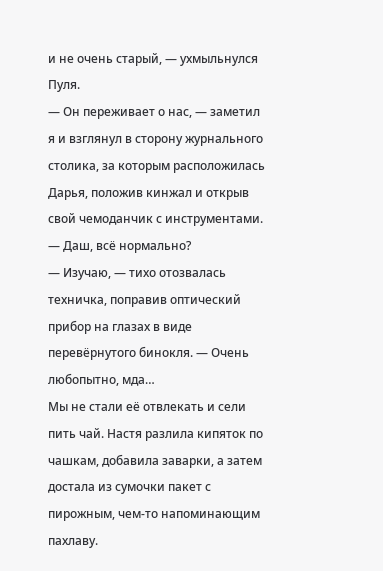и не очень старый, — ухмыльнулся Пуля.
— Он переживает о нас, — заметил я и взглянул в сторону журнального столика, за которым расположилась Дарья, положив кинжал и открыв свой чемоданчик с инструментами. — Даш, всё нормально?
— Изучаю, — тихо отозвалась техничка, поправив оптический прибор на глазах в виде перевёрнутого бинокля. — Очень любопытно, мда…
Мы не стали её отвлекать и сели пить чай. Настя разлила кипяток по чашкам, добавила заварки, а затем достала из сумочки пакет с пирожным, чем-то напоминающим пахлаву.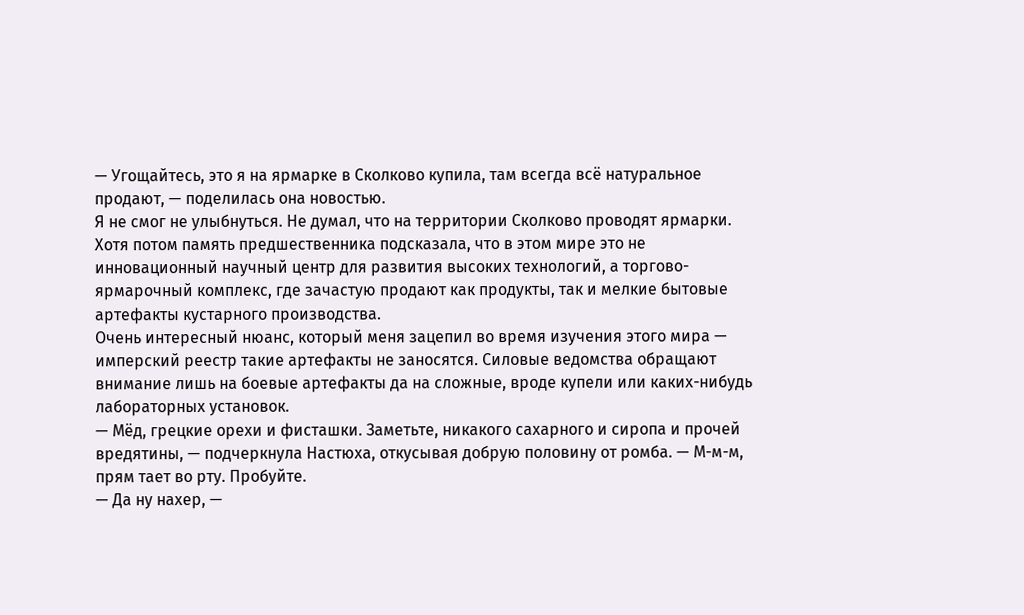— Угощайтесь, это я на ярмарке в Сколково купила, там всегда всё натуральное продают, — поделилась она новостью.
Я не смог не улыбнуться. Не думал, что на территории Сколково проводят ярмарки. Хотя потом память предшественника подсказала, что в этом мире это не инновационный научный центр для развития высоких технологий, а торгово-ярмарочный комплекс, где зачастую продают как продукты, так и мелкие бытовые артефакты кустарного производства.
Очень интересный нюанс, который меня зацепил во время изучения этого мира — имперский реестр такие артефакты не заносятся. Силовые ведомства обращают внимание лишь на боевые артефакты да на сложные, вроде купели или каких-нибудь лабораторных установок.
— Мёд, грецкие орехи и фисташки. Заметьте, никакого сахарного и сиропа и прочей вредятины, — подчеркнула Настюха, откусывая добрую половину от ромба. — М-м-м, прям тает во рту. Пробуйте.
— Да ну нахер, —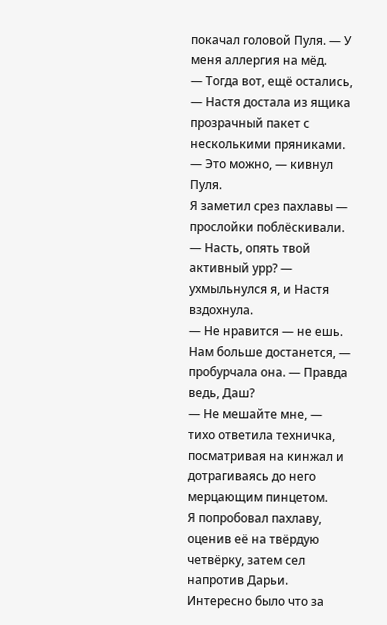покачал головой Пуля. — У меня аллергия на мёд.
— Тогда вот, ещё остались, — Настя достала из ящика прозрачный пакет с несколькими пряниками.
— Это можно, — кивнул Пуля.
Я заметил срез пахлавы — прослойки поблёскивали.
— Насть, опять твой активный урр? — ухмыльнулся я, и Настя вздохнула.
— Не нравится — не ешь. Нам больше достанется, — пробурчала она. — Правда ведь, Даш?
— Не мешайте мне, — тихо ответила техничка, посматривая на кинжал и дотрагиваясь до него мерцающим пинцетом.
Я попробовал пахлаву, оценив её на твёрдую четвёрку, затем сел напротив Дарьи. Интересно было что за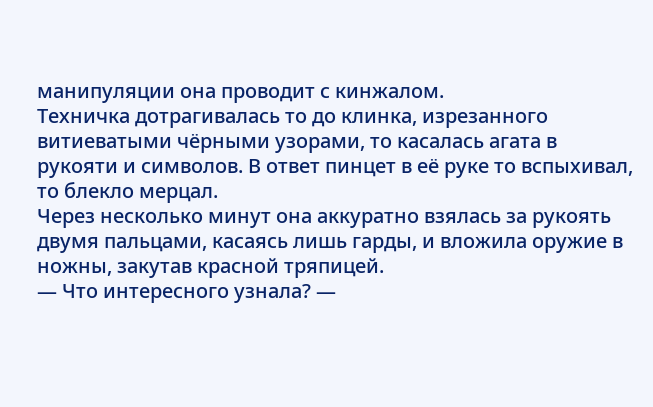манипуляции она проводит с кинжалом.
Техничка дотрагивалась то до клинка, изрезанного витиеватыми чёрными узорами, то касалась агата в рукояти и символов. В ответ пинцет в её руке то вспыхивал, то блекло мерцал.
Через несколько минут она аккуратно взялась за рукоять двумя пальцами, касаясь лишь гарды, и вложила оружие в ножны, закутав красной тряпицей.
— Что интересного узнала? —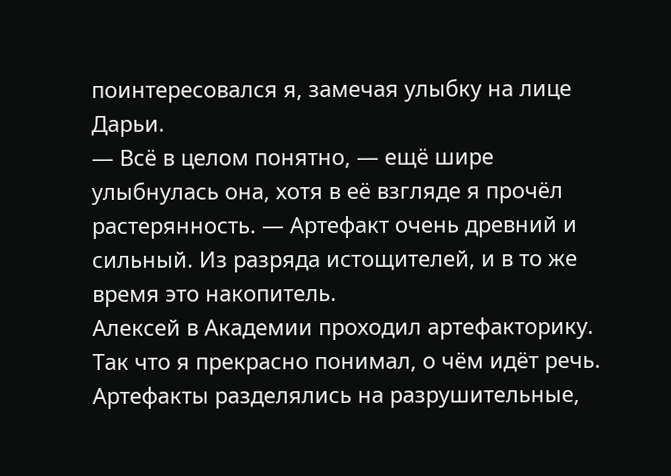поинтересовался я, замечая улыбку на лице Дарьи.
— Всё в целом понятно, — ещё шире улыбнулась она, хотя в её взгляде я прочёл растерянность. — Артефакт очень древний и сильный. Из разряда истощителей, и в то же время это накопитель.
Алексей в Академии проходил артефакторику. Так что я прекрасно понимал, о чём идёт речь. Артефакты разделялись на разрушительные,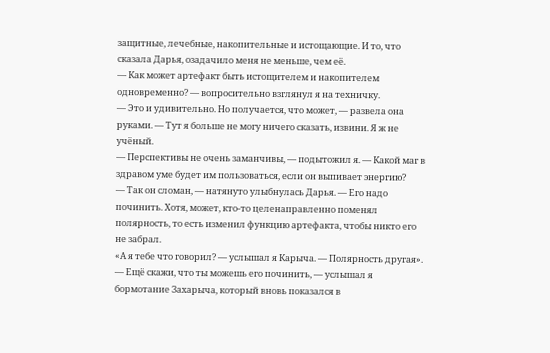защитные, лечебные, накопительные и истощающие. И то, что сказала Дарья, озадачило меня не меньше, чем её.
— Как может артефакт быть истощителем и накопителем одновременно? — вопросительно взглянул я на техничку.
— Это и удивительно. Но получается, что может, — развела она руками. — Тут я больше не могу ничего сказать, извини. Я ж не учёный.
— Перспективы не очень заманчивы, — подытожил я. — Какой маг в здравом уме будет им пользоваться, если он выпивает энергию?
— Так он сломан, — натянуто улыбнулась Дарья. — Его надо починить. Хотя, может, кто-то целенаправленно поменял полярность, то есть изменил функцию артефакта, чтобы никто его не забрал.
«А я тебе что говорил? — услышал я Карыча. — Полярность другая».
— Ещё скажи, что ты можешь его починить, — услышал я бормотание Захарыча, который вновь показался в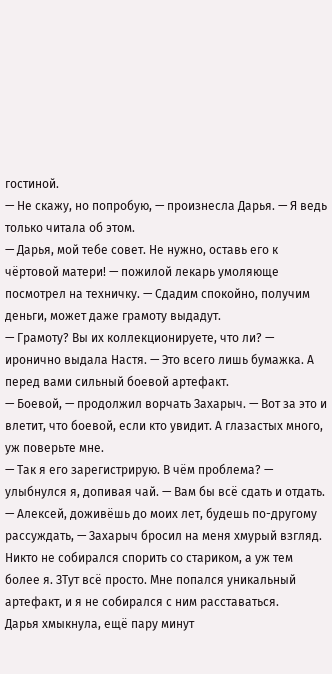гостиной.
— Не скажу, но попробую, — произнесла Дарья. — Я ведь только читала об этом.
— Дарья, мой тебе совет. Не нужно, оставь его к чёртовой матери! — пожилой лекарь умоляюще посмотрел на техничку. — Сдадим спокойно, получим деньги, может даже грамоту выдадут.
— Грамоту? Вы их коллекционируете, что ли? — иронично выдала Настя. — Это всего лишь бумажка. А перед вами сильный боевой артефакт.
— Боевой, — продолжил ворчать Захарыч. — Вот за это и влетит, что боевой, если кто увидит. А глазастых много, уж поверьте мне.
— Так я его зарегистрирую. В чём проблема? — улыбнулся я, допивая чай. — Вам бы всё сдать и отдать.
— Алексей, доживёшь до моих лет, будешь по-другому рассуждать, — Захарыч бросил на меня хмурый взгляд.
Никто не собирался спорить со стариком, а уж тем более я. ЗТут всё просто. Мне попался уникальный артефакт, и я не собирался с ним расставаться.
Дарья хмыкнула, ещё пару минут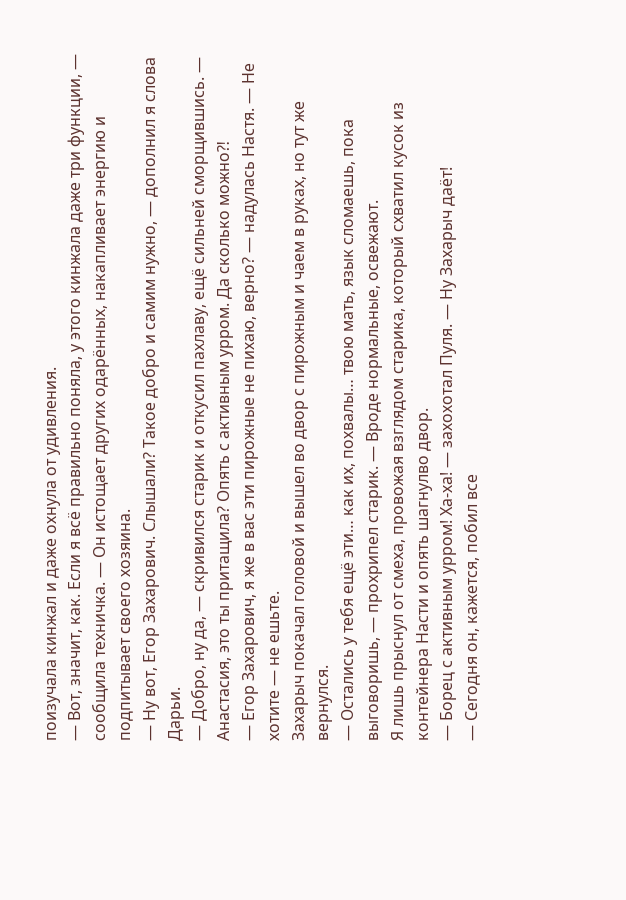поизучала кинжал и даже охнула от удивления.
— Вот, значит, как. Если я всё правильно поняла, у этого кинжала даже три функции, — сообщила техничка. — Он истощает других одарённых, накапливает энергию и подпитывает своего хозяина.
— Ну вот, Егор Захарович. Слышали? Такое добро и самим нужно, — дополнил я слова Дарьи.
— Добро, ну да, — скривился старик и откусил пахлаву, ещё сильней сморщившись. — Анастасия, это ты притащила? Опять с активным урром. Да сколько можно⁈
— Егор Захарович, я же в вас эти пирожные не пихаю, верно? — надулась Настя. — Не хотите — не ешьте.
Захарыч покачал головой и вышел во двор с пирожным и чаем в руках, но тут же вернулся.
— Остались у тебя ещё эти… как их, похвалы… твою мать, язык сломаешь, пока выговоришь, — прохрипел старик. — Вроде нормальные, освежают.
Я лишь прыснул от смеха, провожая взглядом старика, который схватил кусок из контейнера Насти и опять шагнулво двор.
— Борец с активным урром! Ха-ха! — захохотал Пуля. — Ну Захарыч даёт!
— Сегодня он, кажется, побил все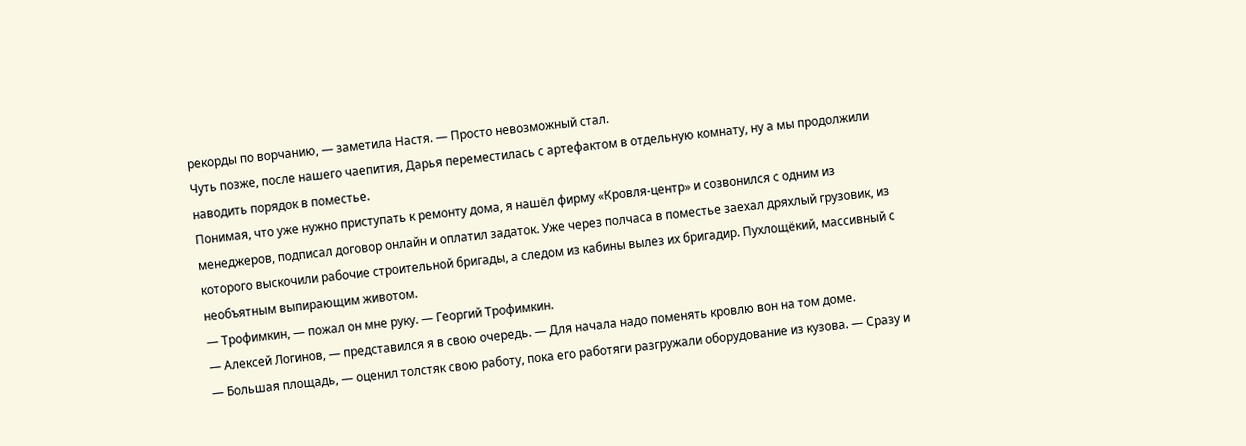рекорды по ворчанию, — заметила Настя. — Просто невозможный стал.
Чуть позже, после нашего чаепития, Дарья переместилась с артефактом в отдельную комнату, ну а мы продолжили наводить порядок в поместье.
Понимая, что уже нужно приступать к ремонту дома, я нашёл фирму «Кровля-центр» и созвонился с одним из менеджеров, подписал договор онлайн и оплатил задаток. Уже через полчаса в поместье заехал дряхлый грузовик, из которого выскочили рабочие строительной бригады, а следом из кабины вылез их бригадир. Пухлощёкий, массивный с необъятным выпирающим животом.
— Трофимкин, — пожал он мне руку. — Георгий Трофимкин.
— Алексей Логинов, — представился я в свою очередь. — Для начала надо поменять кровлю вон на том доме.
— Большая площадь, — оценил толстяк свою работу, пока его работяги разгружали оборудование из кузова. — Сразу и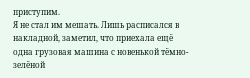приступим.
Я не стал им мешать. Лишь расписался в накладной, заметил, что приехала ещё одна грузовая машина с новенькой тёмно-зелёной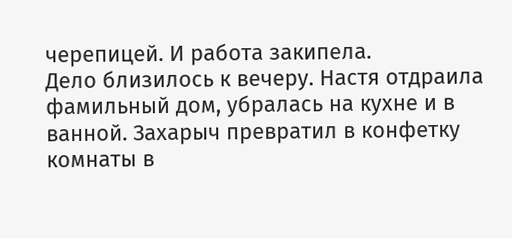черепицей. И работа закипела.
Дело близилось к вечеру. Настя отдраила фамильный дом, убралась на кухне и в ванной. Захарыч превратил в конфетку комнаты в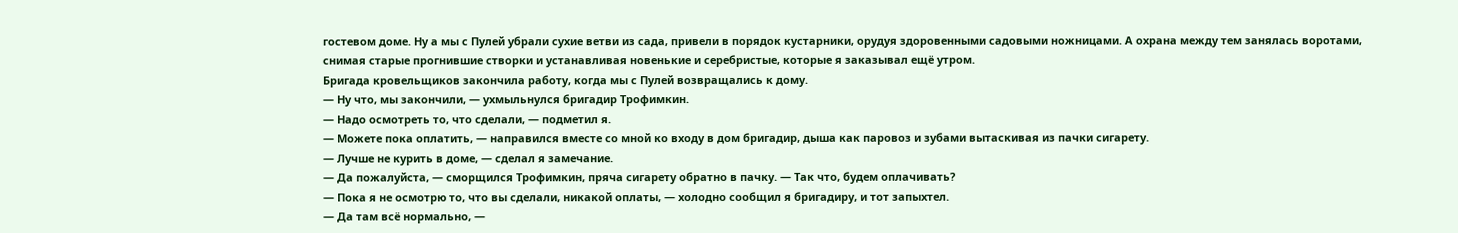гостевом доме. Ну а мы с Пулей убрали сухие ветви из сада, привели в порядок кустарники, орудуя здоровенными садовыми ножницами. А охрана между тем занялась воротами, снимая старые прогнившие створки и устанавливая новенькие и серебристые, которые я заказывал ещё утром.
Бригада кровельщиков закончила работу, когда мы с Пулей возвращались к дому.
— Ну что, мы закончили, — ухмыльнулся бригадир Трофимкин.
— Надо осмотреть то, что сделали, — подметил я.
— Можете пока оплатить, — направился вместе со мной ко входу в дом бригадир, дыша как паровоз и зубами вытаскивая из пачки сигарету.
— Лучше не курить в доме, — сделал я замечание.
— Да пожалуйста, — сморщился Трофимкин, пряча сигарету обратно в пачку. — Так что, будем оплачивать?
— Пока я не осмотрю то, что вы сделали, никакой оплаты, — холодно сообщил я бригадиру, и тот запыхтел.
— Да там всё нормально, —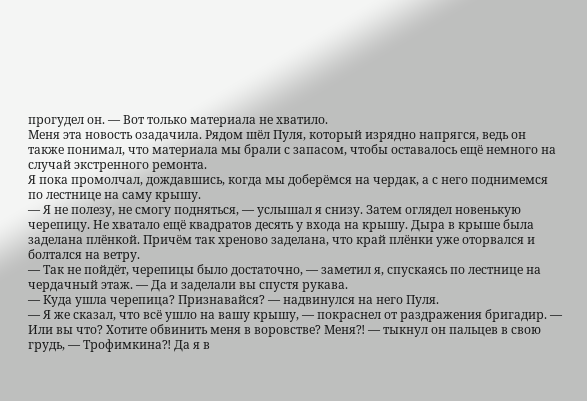прогудел он. — Вот только материала не хватило.
Меня эта новость озадачила. Рядом шёл Пуля, который изрядно напрягся, ведь он также понимал, что материала мы брали с запасом, чтобы оставалось ещё немного на случай экстренного ремонта.
Я пока промолчал, дождавшись, когда мы доберёмся на чердак, а с него поднимемся по лестнице на саму крышу.
— Я не полезу, не смогу подняться, — услышал я снизу. Затем оглядел новенькую черепицу. Не хватало ещё квадратов десять у входа на крышу. Дыра в крыше была заделана плёнкой. Причём так хреново заделана, что край плёнки уже оторвался и болтался на ветру.
— Так не пойдёт, черепицы было достаточно, — заметил я, спускаясь по лестнице на чердачный этаж. — Да и заделали вы спустя рукава.
— Куда ушла черепица? Признавайся? — надвинулся на него Пуля.
— Я же сказал, что всё ушло на вашу крышу, — покраснел от раздражения бригадир. — Или вы что? Хотите обвинить меня в воровстве? Меня⁈ — тыкнул он пальцев в свою грудь, — Трофимкина⁈ Да я в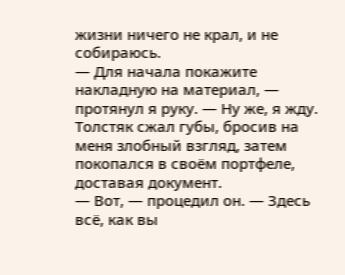жизни ничего не крал, и не собираюсь.
— Для начала покажите накладную на материал, — протянул я руку. — Ну же, я жду.
Толстяк сжал губы, бросив на меня злобный взгляд, затем покопался в своём портфеле, доставая документ.
— Вот, — процедил он. — Здесь всё, как вы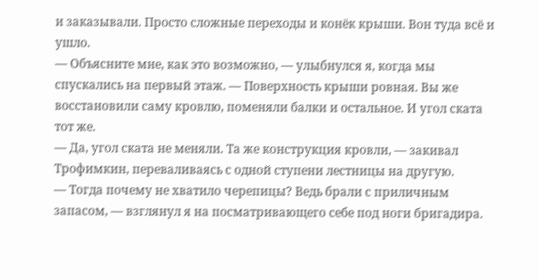и заказывали. Просто сложные переходы и конёк крыши. Вон туда всё и ушло.
— Объясните мне, как это возможно, — улыбнулся я, когда мы спускались на первый этаж. — Поверхность крыши ровная. Вы же восстановили саму кровлю, поменяли балки и остальное. И угол ската тот же.
— Да, угол ската не меняли. Та же конструкция кровли, — закивал Трофимкин, переваливаясь с одной ступени лестницы на другую.
— Тогда почему не хватило черепицы? Ведь брали с приличным запасом, — взглянул я на посматривающего себе под ноги бригадира.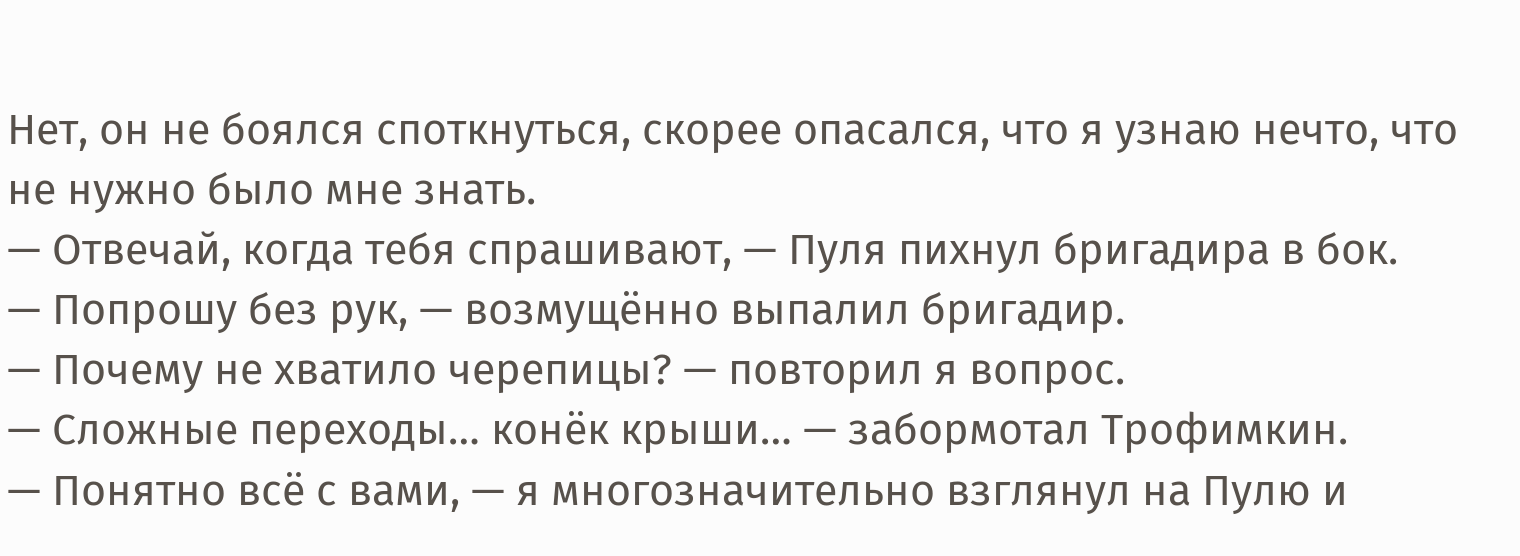Нет, он не боялся споткнуться, скорее опасался, что я узнаю нечто, что не нужно было мне знать.
— Отвечай, когда тебя спрашивают, — Пуля пихнул бригадира в бок.
— Попрошу без рук, — возмущённо выпалил бригадир.
— Почему не хватило черепицы? — повторил я вопрос.
— Сложные переходы… конёк крыши… — забормотал Трофимкин.
— Понятно всё с вами, — я многозначительно взглянул на Пулю и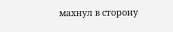махнул в сторону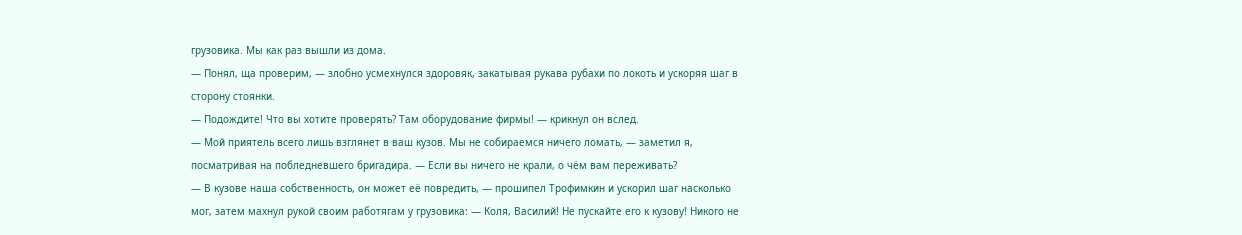грузовика. Мы как раз вышли из дома.
— Понял, ща проверим, — злобно усмехнулся здоровяк, закатывая рукава рубахи по локоть и ускоряя шаг в сторону стоянки.
— Подождите! Что вы хотите проверять? Там оборудование фирмы! — крикнул он вслед.
— Мой приятель всего лишь взглянет в ваш кузов. Мы не собираемся ничего ломать, — заметил я, посматривая на побледневшего бригадира. — Если вы ничего не крали, о чём вам переживать?
— В кузове наша собственность, он может её повредить, — прошипел Трофимкин и ускорил шаг насколько мог, затем махнул рукой своим работягам у грузовика: — Коля, Василий! Не пускайте его к кузову! Никого не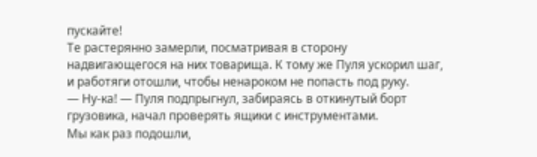пускайте!
Те растерянно замерли, посматривая в сторону надвигающегося на них товарища. К тому же Пуля ускорил шаг, и работяги отошли, чтобы ненароком не попасть под руку.
— Ну-ка! — Пуля подпрыгнул, забираясь в откинутый борт грузовика, начал проверять ящики с инструментами.
Мы как раз подошли,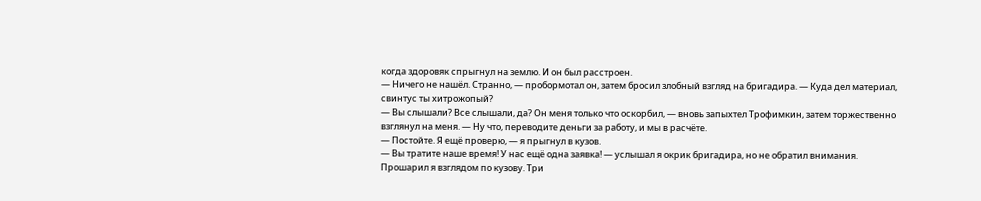когда здоровяк спрыгнул на землю. И он был расстроен.
— Ничего не нашёл. Странно, — пробормотал он, затем бросил злобный взгляд на бригадира. — Куда дел материал, свинтус ты хитрожопый?
— Вы слышали? Все слышали, да? Он меня только что оскорбил, — вновь запыхтел Трофимкин, затем торжественно взглянул на меня. — Ну что, переводите деньги за работу, и мы в расчёте.
— Постойте. Я ещё проверю, — я прыгнул в кузов.
— Вы тратите наше время! У нас ещё одна заявка! — услышал я окрик бригадира, но не обратил внимания.
Прошарил я взглядом по кузову. Три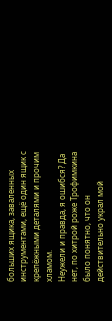больших ящика, заваленных инструментами, ещё один ящик с крепёжными деталями и прочим хламом.
Неужели и правда, я ошибся? Да нет, по хитрой роже Трофимкина было понятно, что он действительно украл мой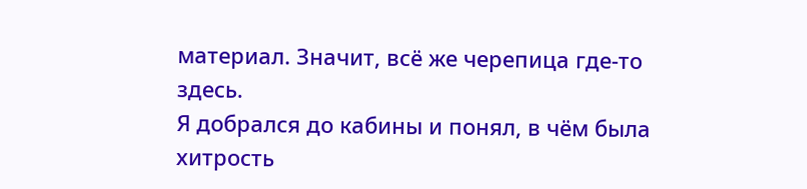материал. Значит, всё же черепица где-то здесь.
Я добрался до кабины и понял, в чём была хитрость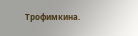Трофимкина.